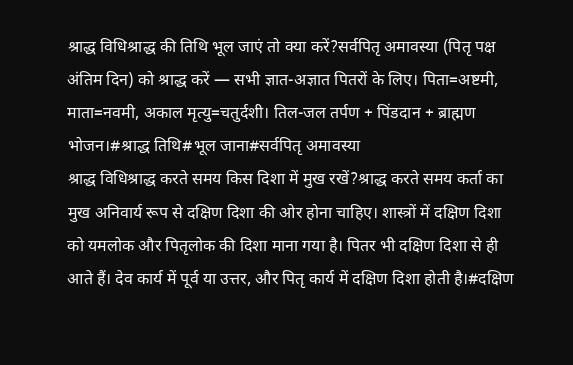श्राद्ध विधिश्राद्ध की तिथि भूल जाएं तो क्या करें?सर्वपितृ अमावस्या (पितृ पक्ष अंतिम दिन) को श्राद्ध करें — सभी ज्ञात-अज्ञात पितरों के लिए। पिता=अष्टमी, माता=नवमी, अकाल मृत्यु=चतुर्दशी। तिल-जल तर्पण + पिंडदान + ब्राह्मण भोजन।#श्राद्ध तिथि#भूल जाना#सर्वपितृ अमावस्या
श्राद्ध विधिश्राद्ध करते समय किस दिशा में मुख रखें?श्राद्ध करते समय कर्ता का मुख अनिवार्य रूप से दक्षिण दिशा की ओर होना चाहिए। शास्त्रों में दक्षिण दिशा को यमलोक और पितृलोक की दिशा माना गया है। पितर भी दक्षिण दिशा से ही आते हैं। देव कार्य में पूर्व या उत्तर, और पितृ कार्य में दक्षिण दिशा होती है।#दक्षिण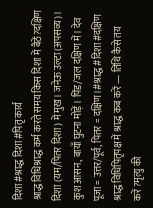दिशा#श्राद्ध दिशा#पितृ कार्य
श्राद्ध विधिश्राद्ध कर्म करते समय किस दिशा में बैठें?दक्षिण दिशा (यम/पितर दिशा) में मुख। जनेऊ उल्टा (अपसव्य)। कुश आसन, बायाँ घुटना मोड़ें। पिंड/जल दक्षिण में। देव पूजा = उत्तर/पूर्व, पितर = दक्षिण।#श्राद्ध#दिशा#दक्षिण
श्राद्ध विधिपितृपक्ष में श्राद्ध कब करें — तिथि कैसे तय करें?मृत्यु की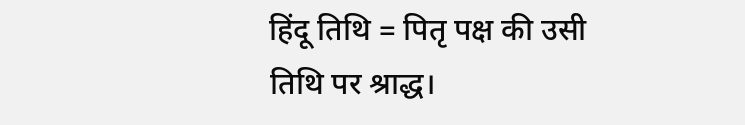हिंदू तिथि = पितृ पक्ष की उसी तिथि पर श्राद्ध।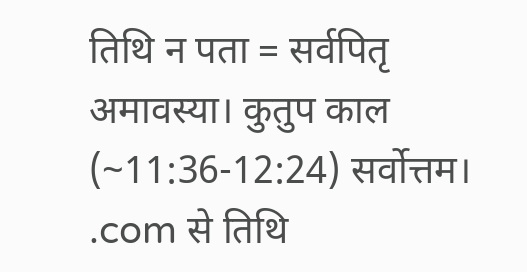तिथि न पता = सर्वपितृ अमावस्या। कुतुप काल (~11:36-12:24) सर्वोत्तम। .com से तिथि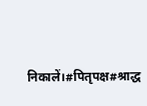निकालें।#पितृपक्ष#श्राद्ध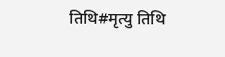तिथि#मृत्यु तिथि